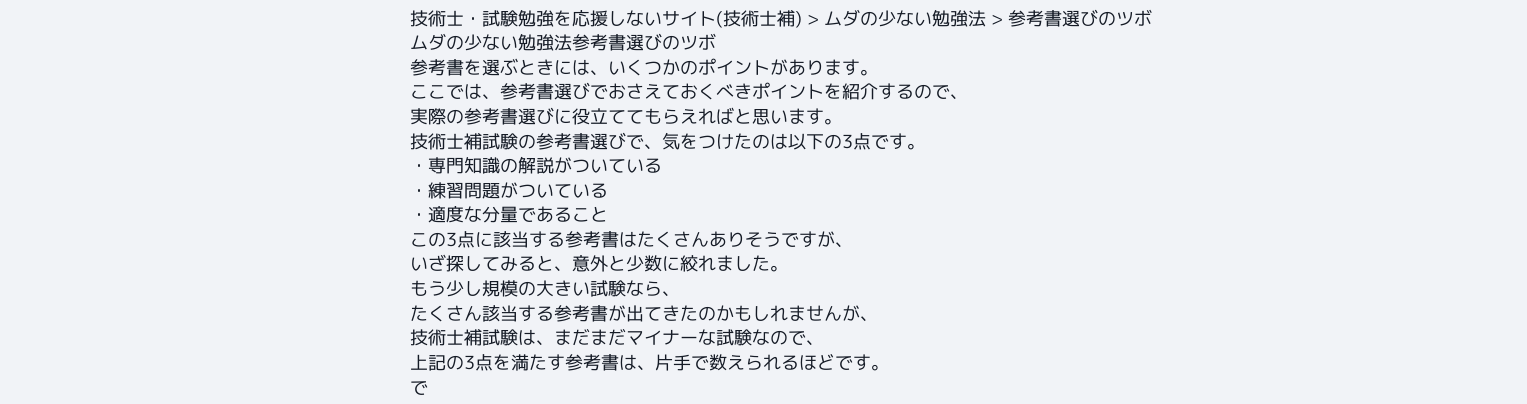技術士・試験勉強を応援しないサイト(技術士補) > ムダの少ない勉強法 > 参考書選びのツボ
ムダの少ない勉強法参考書選びのツボ
参考書を選ぶときには、いくつかのポイントがあります。
ここでは、参考書選びでおさえておくべきポイントを紹介するので、
実際の参考書選びに役立ててもらえればと思います。
技術士補試験の参考書選びで、気をつけたのは以下の3点です。
・専門知識の解説がついている
・練習問題がついている
・適度な分量であること
この3点に該当する参考書はたくさんありそうですが、
いざ探してみると、意外と少数に絞れました。
もう少し規模の大きい試験なら、
たくさん該当する参考書が出てきたのかもしれませんが、
技術士補試験は、まだまだマイナーな試験なので、
上記の3点を満たす参考書は、片手で数えられるほどです。
で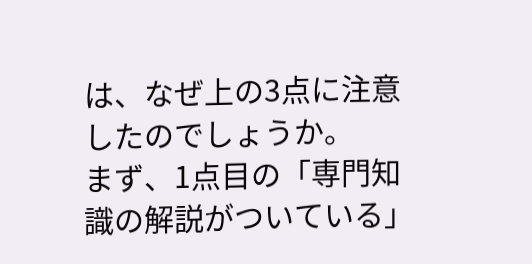は、なぜ上の3点に注意したのでしょうか。
まず、1点目の「専門知識の解説がついている」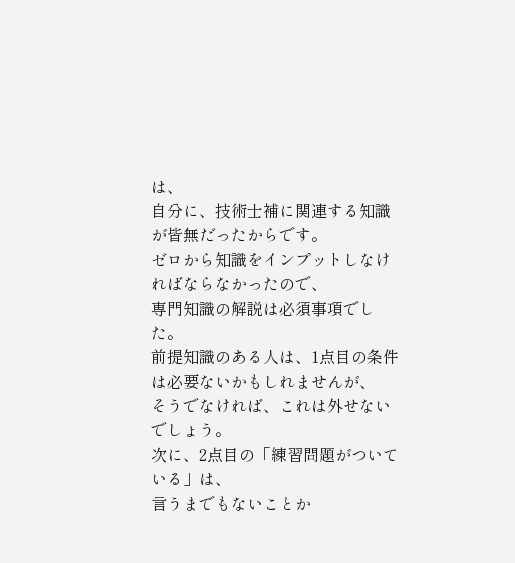は、
自分に、技術士補に関連する知識が皆無だったからです。
ゼロから知識をインプットしなければならなかったので、
専門知識の解説は必須事項でした。
前提知識のある人は、1点目の条件は必要ないかもしれませんが、
そうでなければ、これは外せないでしょう。
次に、2点目の「練習問題がついている」は、
言うまでもないことか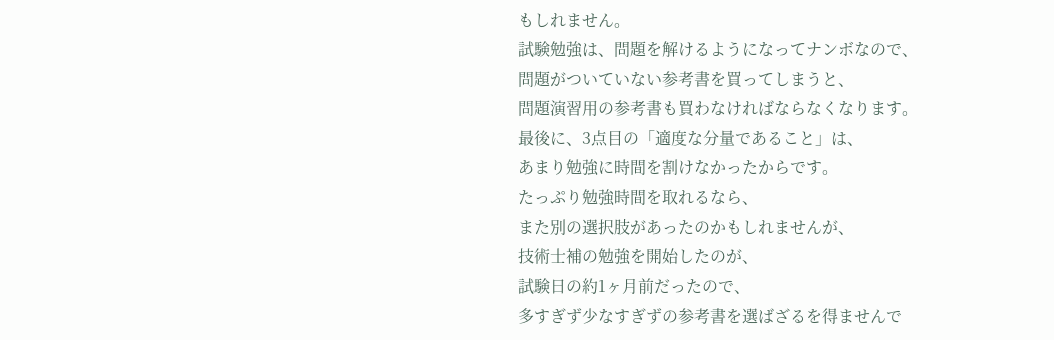もしれません。
試験勉強は、問題を解けるようになってナンボなので、
問題がついていない参考書を買ってしまうと、
問題演習用の参考書も買わなければならなくなります。
最後に、3点目の「適度な分量であること」は、
あまり勉強に時間を割けなかったからです。
たっぷり勉強時間を取れるなら、
また別の選択肢があったのかもしれませんが、
技術士補の勉強を開始したのが、
試験日の約1ヶ月前だったので、
多すぎず少なすぎずの参考書を選ばざるを得ませんで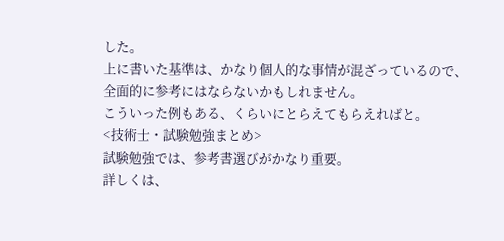した。
上に書いた基準は、かなり個人的な事情が混ざっているので、
全面的に参考にはならないかもしれません。
こういった例もある、くらいにとらえてもらえればと。
<技術士・試験勉強まとめ>
試験勉強では、参考書選びがかなり重要。
詳しくは、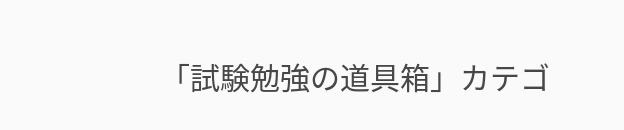「試験勉強の道具箱」カテゴ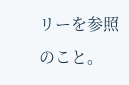リーを参照のこと。